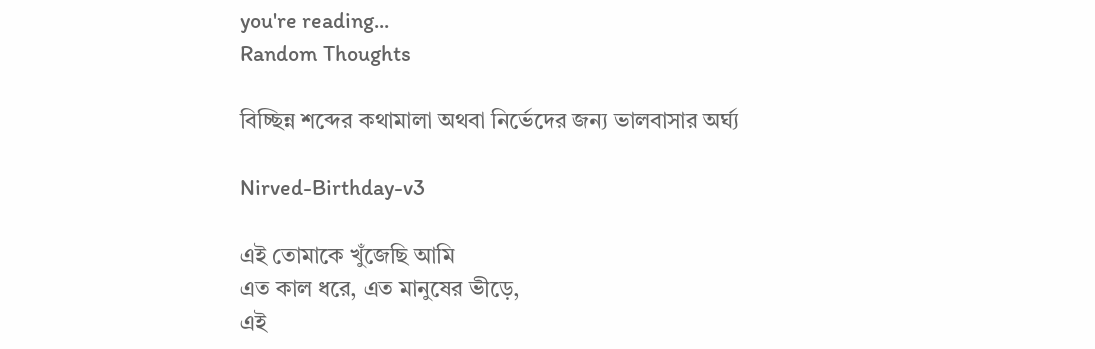you're reading...
Random Thoughts

বিচ্ছিন্ন শব্দের কথামালা অথবা নির্ভেদের জন্য ভালবাসার অর্ঘ্য

Nirved-Birthday-v3

এই তোমাকে খুঁজেছি আমি
এত কাল ধরে, এত মানুষের ভীড়ে,
এই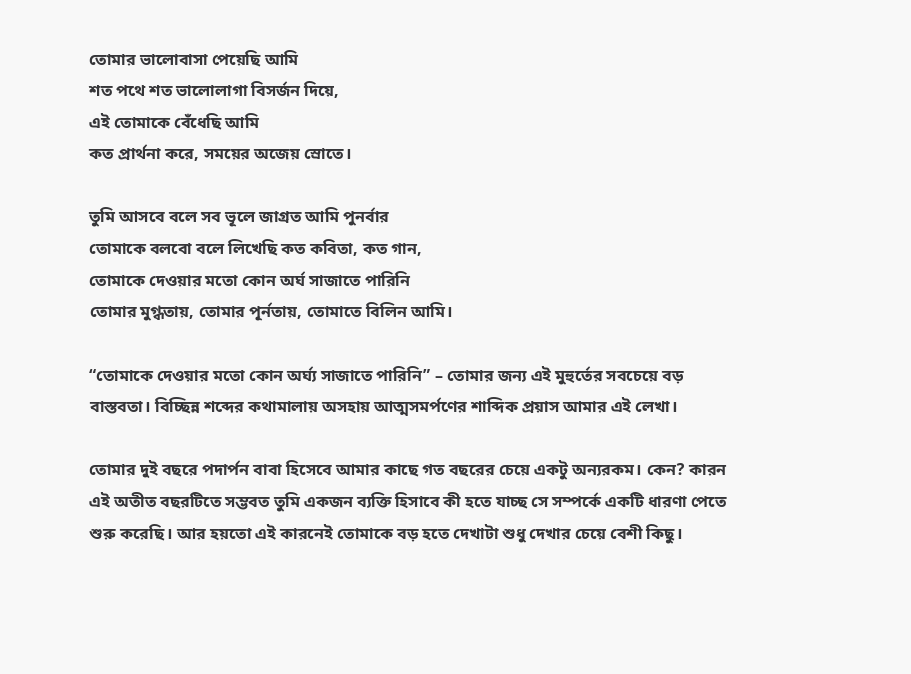তোমার ভালোবাসা পেয়েছি আমি
শত পথে শত ভালোলাগা বিসর্জন দিয়ে,
এই তোমাকে বেঁধেছি আমি
কত প্রার্থনা করে, সময়ের অজেয় স্রোতে।

তুমি আসবে বলে সব ভূলে জাগ্রত আমি পুনর্বার
তোমাকে বলবো বলে লিখেছি কত কবিতা, কত গান,
তোমাকে দেওয়ার মতো কোন অর্ঘ সাজাতে পারিনি
তোমার মুগ্ধতায়, তোমার পূর্নতায়, তোমাতে বিলিন আমি।

“তোমাকে দেওয়ার মতো কোন অর্ঘ্য সাজাতে পারিনি” – তোমার জন্য এই মুহুর্তের সবচেয়ে বড় বাস্তবতা। বিচ্ছিন্ন শব্দের কথামালায় অসহায় আত্মসমর্পণের শাব্দিক প্রয়াস আমার এই লেখা।

তোমার দুই বছরে পদার্পন বাবা হিসেবে আমার কাছে গত বছরের চেয়ে একটু অন্যরকম। কেন? কারন এই অতীত বছরটিতে সম্ভবত তুমি একজন ব্যক্তি হিসাবে কী হতে যাচ্ছ সে সম্পর্কে একটি ধারণা পেতে শুরু করেছি। আর হয়তো এই কারনেই তোমাকে বড় হতে দেখাটা শুধু দেখার চেয়ে বেশী কিছু।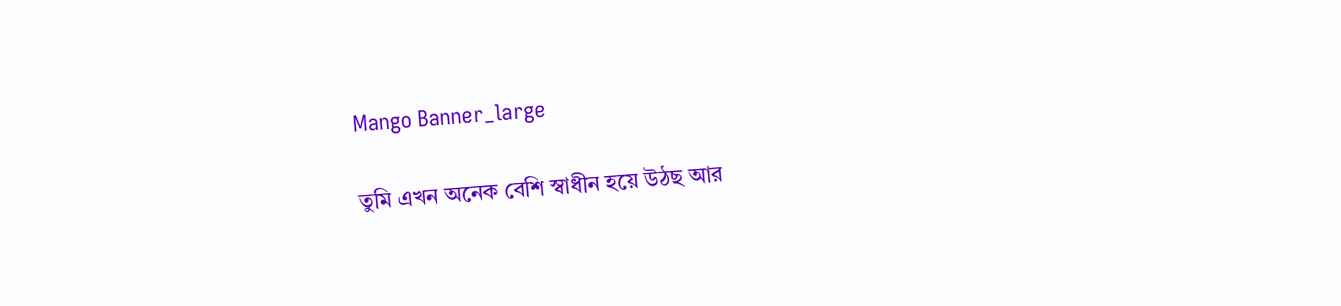Mango Banner_large

তুমি এখন অনেক বেশি স্বাধীন হয়ে উঠছ আর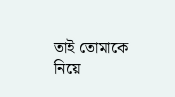তাই তোমাকে নিয়ে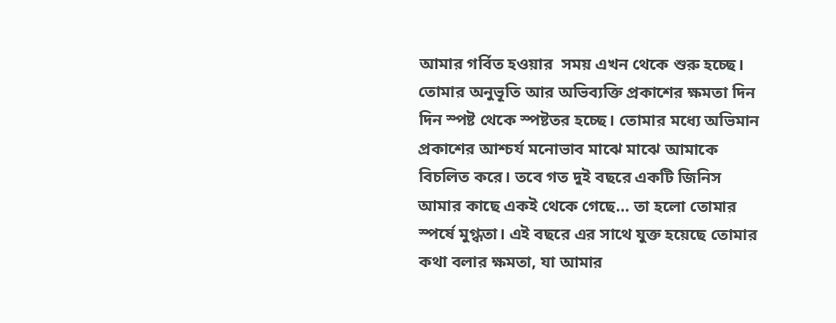আমার গর্বিত হওয়ার  সময় এখন থেকে শুরু হচ্ছে। তোমার অনুভূতি আর অভিব্যক্তি প্রকাশের ক্ষমতা দিন দিন স্পষ্ট থেকে স্পষ্টতর হচ্ছে। তোমার মধ্যে অভিমান প্রকাশের আশ্চর্য মনোভাব মাঝে মাঝে আমাকে বিচলিত করে। তবে গত দুই বছরে একটি জিনিস আমার কাছে একই থেকে গেছে… তা হলো তোমার স্পর্ষে মুগ্ধতা। এই বছরে এর সাথে যুক্ত হয়েছে তোমার কথা বলার ক্ষমতা, যা আমার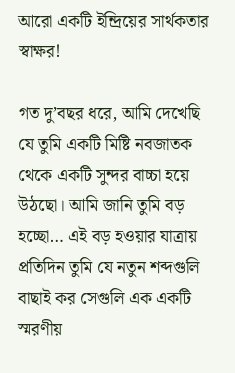আরো একটি ইন্দ্রিয়ের সার্থকতার স্বাক্ষর!

গত দু’বছর ধরে, আমি দেখেছি যে তুমি একটি মিষ্টি নবজাতক থেকে একটি সুন্দর বাচ্চা হয়ে উঠছো। আমি জানি তুমি বড় হচ্ছো… এই বড় হওয়ার যাত্রায় প্রতিদিন তুমি যে নতুন শব্দগুলি বাছাই কর সেগুলি এক একটি স্মরণীয়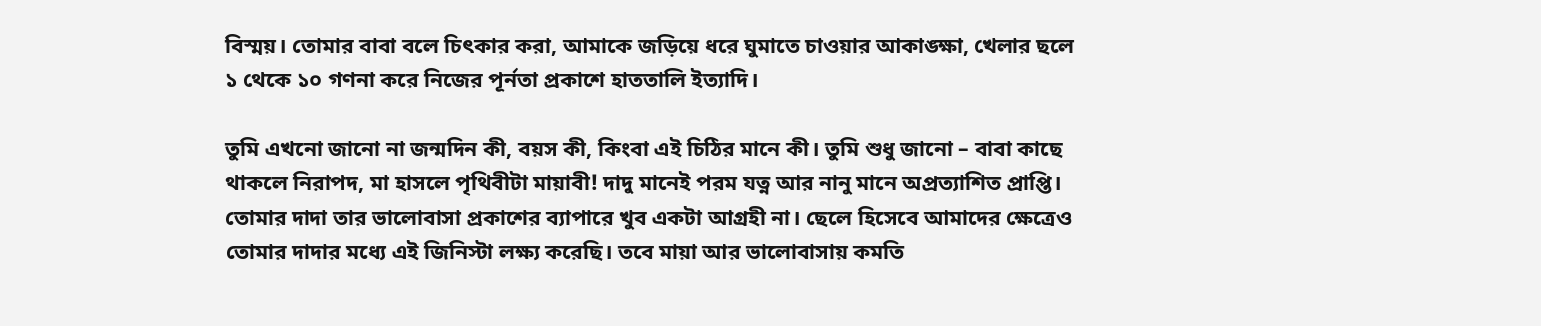বিস্ময়। তোমার বাবা বলে চিৎকার করা, আমাকে জড়িয়ে ধরে ঘুমাতে চাওয়ার আকাঙ্ক্ষা, খেলার ছলে ১ থেকে ১০ গণনা করে নিজের পূর্নতা প্রকাশে হাততালি ইত্যাদি।

তুমি এখনো জানো না জন্মদিন কী, বয়স কী, কিংবা এই চিঠির মানে কী। তুমি শুধু জানো – বাবা কাছে থাকলে নিরাপদ, মা হাসলে পৃথিবীটা মায়াবী! দাদু মানেই পরম যত্ন আর নানু মানে অপ্রত্যাশিত প্রাপ্তি। তোমার দাদা তার ভালোবাসা প্রকাশের ব্যাপারে খুব একটা আগ্রহী না। ছেলে হিসেবে আমাদের ক্ষেত্রেও তোমার দাদার মধ্যে এই জিনিস্টা লক্ষ্য করেছি। তবে মায়া আর ভালোবাসায় কমতি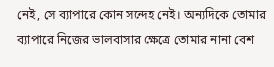নেই, সে ব্যাপারে কোন সন্দেহ নেই। অন্যদিকে তোমার ব্যাপারে নিজের ভালবাসার ক্ষেত্রে তোমার নানা বেশ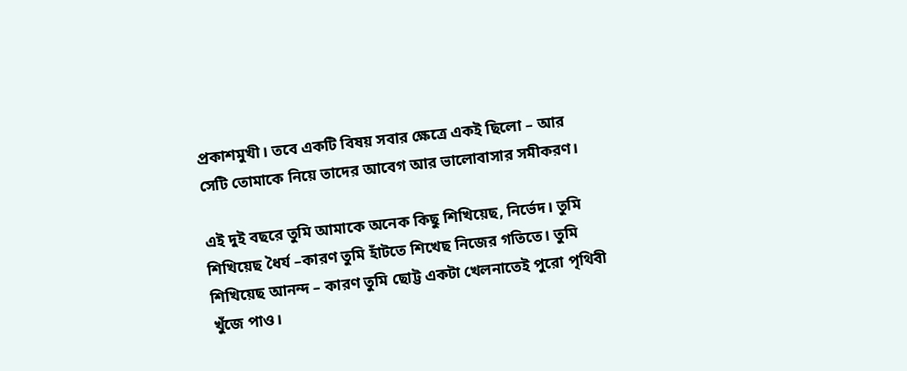প্রকাশমুখী। তবে একটি বিষয় সবার ক্ষেত্রে একই ছিলো – আর সেটি তোমাকে নিয়ে তাদের আবেগ আর ভালোবাসার সমীকরণ।

এই দুই বছরে তুমি আমাকে অনেক কিছু শিখিয়েছ, নির্ভেদ। তুমি শিখিয়েছ ধৈর্য –কারণ তুমি হাঁটতে শিখেছ নিজের গতিতে। তুমি শিখিয়েছ আনন্দ – কারণ তুমি ছোট্ট একটা খেলনাতেই পুরো পৃথিবী খুঁজে পাও।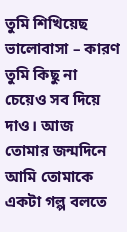তুমি শিখিয়েছ ভালোবাসা – কারণ তুমি কিছু না চেয়েও সব দিয়ে দাও। আজ তোমার জন্মদিনে আমি তোমাকে একটা গল্প বলতে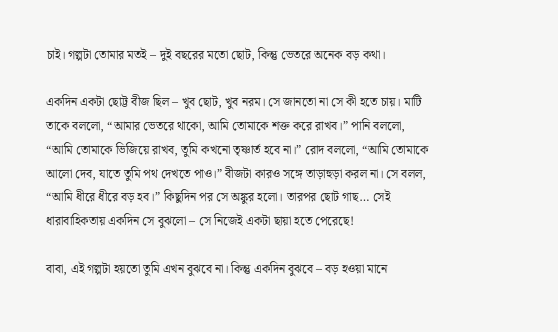চাই। গল্পটা তোমার মতই – দুই বছরের মতো ছোট, কিন্তু ভেতরে অনেক বড় কথা।

একদিন একটা ছোট্ট বীজ ছিল – খুব ছোট, খুব নরম। সে জানতো না সে কী হতে চায়। মাটি তাকে বললো, “আমার ভেতরে থাকো, আমি তোমাকে শক্ত করে রাখব।” পানি বললো, “আমি তোমাকে ভিজিয়ে রাখব, তুমি কখনো তৃষ্ণার্ত হবে না।” রোদ বললো, “আমি তোমাকে আলো দেব, যাতে তুমি পথ দেখতে পাও।” বীজটা কারও সঙ্গে তাড়াহুড়া করল না। সে বলল, “আমি ধীরে ধীরে বড় হব।” কিছুদিন পর সে অঙ্কুর হলো। তারপর ছোট গাছ… সেই ধারাবাহিকতায় একদিন সে বুঝলো – সে নিজেই একটা ছায়া হতে পেরেছে!

বাবা, এই গল্পটা হয়তো তুমি এখন বুঝবে না। কিন্তু একদিন বুঝবে – বড় হওয়া মানে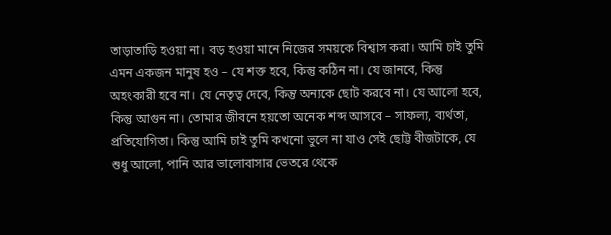তাড়াতাড়ি হওয়া না। বড় হওয়া মানে নিজের সময়কে বিশ্বাস করা। আমি চাই তুমি এমন একজন মানুষ হও – যে শক্ত হবে, কিন্তু কঠিন না। যে জানবে, কিন্তু অহংকারী হবে না। যে নেতৃত্ব দেবে, কিন্তু অন্যকে ছোট করবে না। যে আলো হবে, কিন্তু আগুন না। তোমার জীবনে হয়তো অনেক শব্দ আসবে – সাফল্য, ব্যর্থতা, প্রতিযোগিতা। কিন্তু আমি চাই তুমি কখনো ভুলে না যাও সেই ছোট্ট বীজটাকে, যে শুধু আলো, পানি আর ভালোবাসার ভেতরে থেকে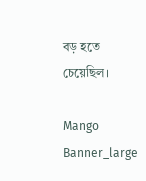বড় হতে চেয়েছিল।

Mango Banner_large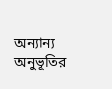অন্যান্য অনুভূতির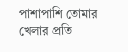পাশাপাশি তোমার খেলার প্রতি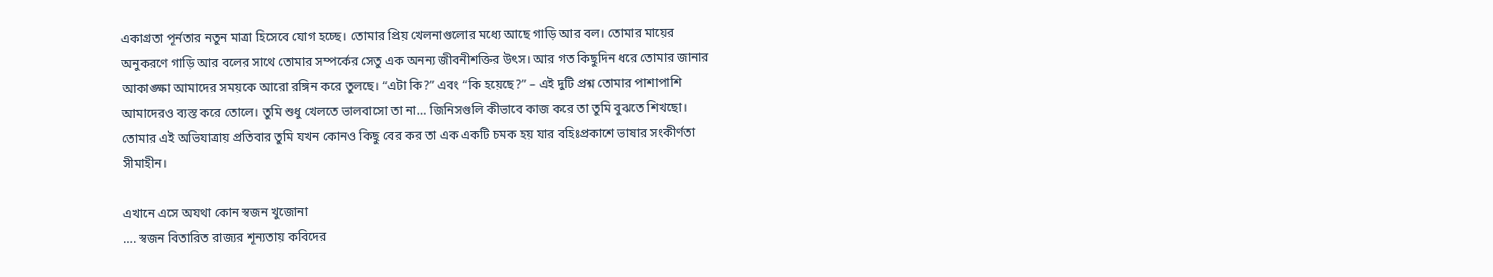একাগ্রতা পূর্নতার নতুন মাত্রা হিসেবে যোগ হচ্ছে। তোমার প্রিয় খেলনাগুলোর মধ্যে আছে গাড়ি আর বল। তোমার মায়ের অনুকরণে গাড়ি আর বলের সাথে তোমার সম্পর্কের সেতু এক অনন্য জীবনীশক্তির উৎস। আর গত কিছুদিন ধরে তোমার জানার আকাঙ্ক্ষা আমাদের সময়কে আরো রঙ্গিন করে তুলছে। “এটা কি?” এবং “কি হয়েছে?” – এই দুটি প্রশ্ন তোমার পাশাপাশি আমাদেরও ব্যস্ত করে তোলে। তুমি শুধু খেলতে ভালবাসো তা না… জিনিসগুলি কীভাবে কাজ করে তা তুমি বুঝতে শিখছো। তোমার এই অভিযাত্রায় প্রতিবার তুমি যখন কোনও কিছু বের কর তা এক একটি চমক হয় যার বহিঃপ্রকাশে ভাষার সংকীর্ণতা সীমাহীন।

এখানে এসে অযথা কোন স্বজন খুজোনা
…. স্বজন বিতারিত রাজ্যর শূন্যতায় কবিদের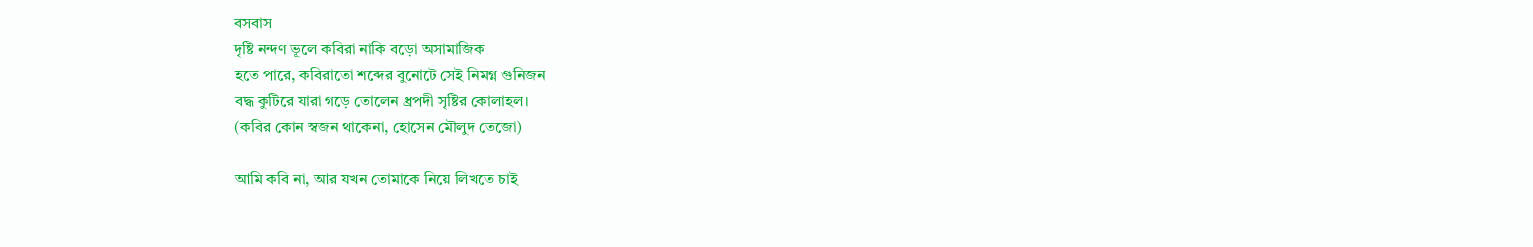বসবাস
দৃষ্টি নন্দণ ভূলে কবিরা নাকি বড়ো অসামাজিক
হতে পারে, কবিরাতো শব্দের বুনোটে সেই নিমগ্ন গুনিজন
বদ্ধ কুটিরে যারা গড়ে তোলেন ধ্রপদী সৃষ্টির কোলাহল।
(কবির কোন স্বজন থাকেনা, হোসেন মৌলুদ তেজো)

আমি কবি না, আর যখন তোমাকে নিয়ে লিখতে চাই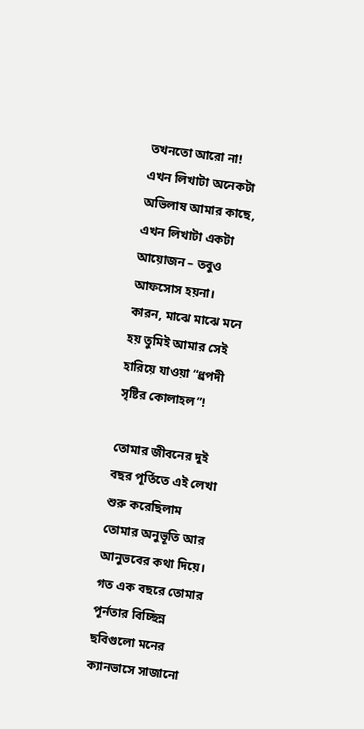তখনতো আরো না! এখন লিখাটা অনেকটা অভিলাষ আমার কাছে, এখন লিখাটা একটা আয়োজন – তবুও আফসোস হয়না। কারন, মাঝে মাঝে মনে হয় তুমিই আমার সেই হারিয়ে যাওয়া “ধ্রপদী সৃষ্টির কোলাহল”!

তোমার জীবনের দুই বছর পূর্তিতে এই লেখা শুরু করেছিলাম তোমার অনুভূতি আর আনুভবের কথা দিয়ে। গত এক বছরে তোমার পূর্নতার বিচ্ছিন্ন ছবিগুলো মনের ক্যানভাসে সাজানো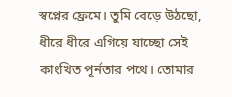স্বপ্নের ফ্রেমে। তুমি বেড়ে উঠছো, ধীরে ধীরে এগিয়ে যাচ্ছো সেই কাংখিত পূর্নতার পথে। তোমার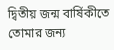দ্বিতীয় জন্ম বার্ষিকীতে তোমার জন্য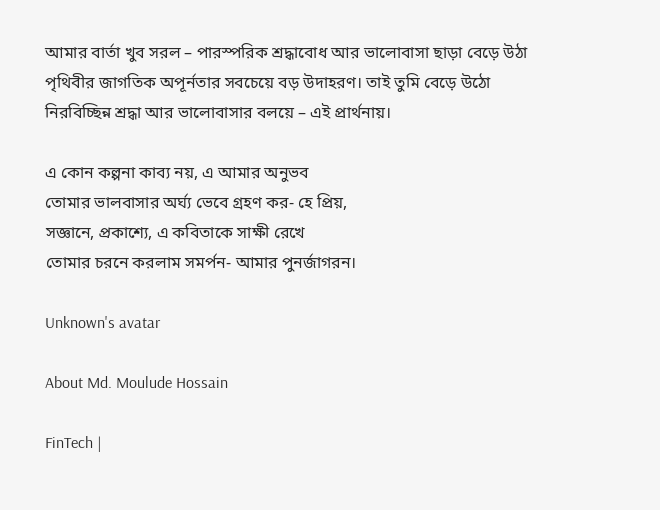আমার বার্তা খুব সরল – পারস্পরিক শ্রদ্ধাবোধ আর ভালোবাসা ছাড়া বেড়ে উঠা পৃথিবীর জাগতিক অপূর্নতার সবচেয়ে বড় উদাহরণ। তাই তুমি বেড়ে উঠো নিরবিচ্ছিন্ন শ্রদ্ধা আর ভালোবাসার বলয়ে – এই প্রার্থনায়।

এ কোন কল্পনা কাব্য নয়, এ আমার অনুভব
তোমার ভালবাসার অর্ঘ্য ভেবে গ্রহণ কর- হে প্রিয়,
সজ্ঞানে, প্রকাশ্যে, এ কবিতাকে সাক্ষী রেখে
তোমার চরনে করলাম সমর্পন- আমার পুনর্জাগরন।

Unknown's avatar

About Md. Moulude Hossain

FinTech |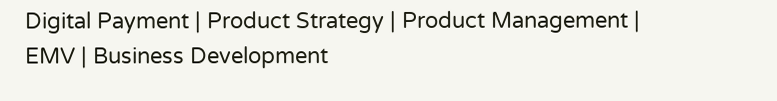Digital Payment | Product Strategy | Product Management | EMV | Business Development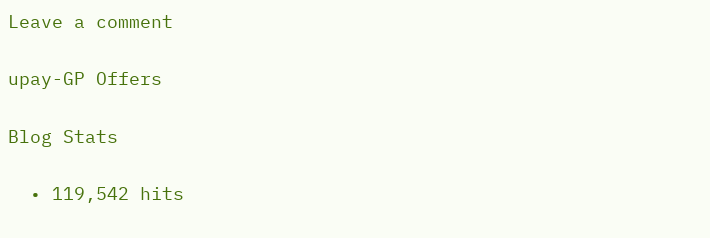Leave a comment

upay-GP Offers

Blog Stats

  • 119,542 hits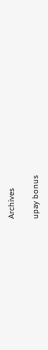Archives

upay bonus